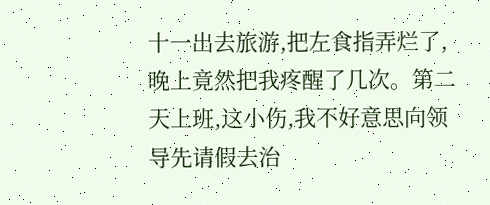十一出去旅游,把左食指弄烂了,晚上竟然把我疼醒了几次。第二天上班,这小伤,我不好意思向领导先请假去治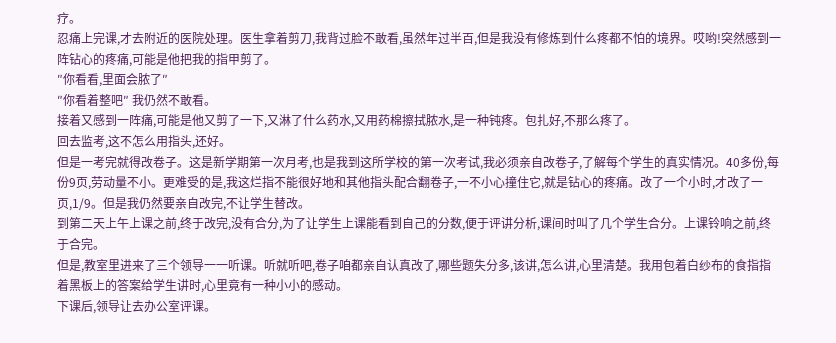疗。
忍痛上完课,才去附近的医院处理。医生拿着剪刀,我背过脸不敢看,虽然年过半百,但是我没有修炼到什么疼都不怕的境界。哎哟!突然感到一阵钻心的疼痛,可能是他把我的指甲剪了。
″你看看,里面会脓了″
″你看着整吧″ 我仍然不敢看。
接着又感到一阵痛,可能是他又剪了一下,又淋了什么药水,又用药棉擦拭脓水,是一种钝疼。包扎好,不那么疼了。
回去监考,这不怎么用指头,还好。
但是一考完就得改卷子。这是新学期第一次月考,也是我到这所学校的第一次考试,我必须亲自改卷子,了解每个学生的真实情况。40多份,每份9页,劳动量不小。更难受的是,我这烂指不能很好地和其他指头配合翻卷子,一不小心撞住它,就是钻心的疼痛。改了一个小时,才改了一页,1/9。但是我仍然要亲自改完,不让学生替改。
到第二天上午上课之前,终于改完,没有合分,为了让学生上课能看到自己的分数,便于评讲分析,课间时叫了几个学生合分。上课铃响之前,终于合完。
但是,教室里进来了三个领导一一听课。听就听吧,卷子咱都亲自认真改了,哪些题失分多,该讲,怎么讲,心里清楚。我用包着白纱布的食指指着黑板上的答案给学生讲时,心里竟有一种小小的感动。
下课后,领导让去办公室评课。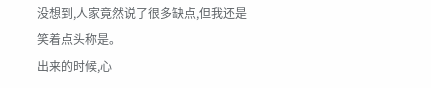没想到,人家竟然说了很多缺点,但我还是笑着点头称是。
出来的时候,心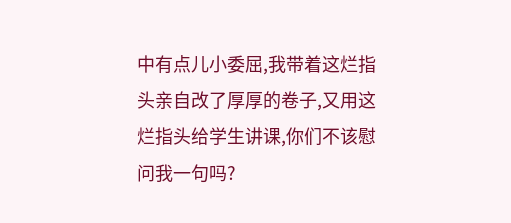中有点儿小委屈,我带着这烂指头亲自改了厚厚的卷子,又用这烂指头给学生讲课,你们不该慰问我一句吗?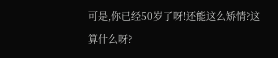可是,你已经50岁了呀!还能这么矫情?这算什么呀?